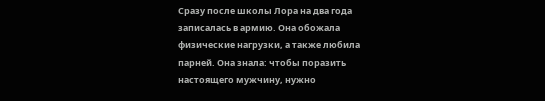Сразу после школы Лора на два года записалась в армию. Она обожала физические нагрузки, а также любила парней. Она знала: чтобы поразить настоящего мужчину, нужно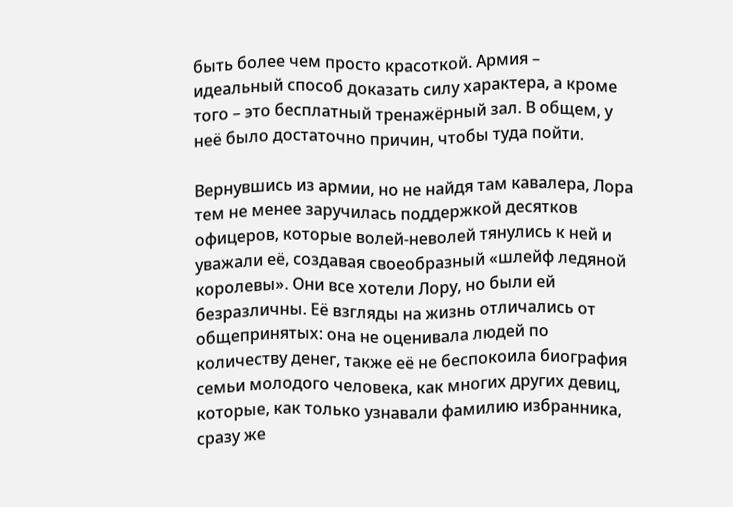быть более чем просто красоткой. Армия – идеальный способ доказать силу характера, а кроме того – это бесплатный тренажёрный зал. В общем, у неё было достаточно причин, чтобы туда пойти.

Вернувшись из армии, но не найдя там кавалера, Лора тем не менее заручилась поддержкой десятков офицеров, которые волей-неволей тянулись к ней и уважали её, создавая своеобразный «шлейф ледяной королевы». Они все хотели Лору, но были ей безразличны. Её взгляды на жизнь отличались от общепринятых: она не оценивала людей по количеству денег, также её не беспокоила биография семьи молодого человека, как многих других девиц, которые, как только узнавали фамилию избранника, сразу же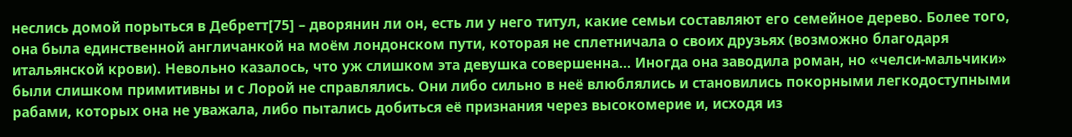неслись домой порыться в Дебретт[75] – дворянин ли он, есть ли у него титул, какие семьи составляют его семейное дерево. Более того, она была единственной англичанкой на моём лондонском пути, которая не сплетничала о своих друзьях (возможно благодаря итальянской крови). Невольно казалось, что уж слишком эта девушка совершенна… Иногда она заводила роман, но «челси-мальчики» были слишком примитивны и с Лорой не справлялись. Они либо сильно в неё влюблялись и становились покорными легкодоступными рабами, которых она не уважала, либо пытались добиться её признания через высокомерие и, исходя из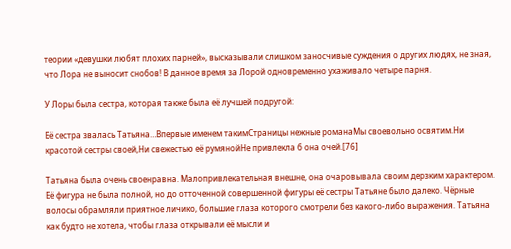теории «девушки любят плохих парней», высказывали слишком заносчивые суждения о других людях, не зная, что Лора не выносит снобов! В данное время за Лорой одновременно ухаживало четыре парня.

У Лоры была сестра, которая также была её лучшей подругой:

Её сестра звалась Татьяна…Впервые именем такимСтраницы нежные романаМы своевольно освятим.Ни красотой сестры своей,Ни свежестью её румянойНе привлекла б она очей.[76]

Татьяна была очень своенравна. Малопривлекательная внешне, она очаровывала своим дерзким характером. Её фигура не была полной, но до отточенной совершенной фигуры её сестры Татьяне было далеко. Чёрные волосы обрамляли приятное личико, большие глаза которого смотрели без какого-либо выражения. Татьяна как будто не хотела, чтобы глаза открывали её мысли и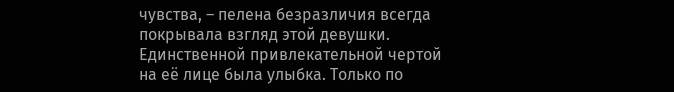чувства, – пелена безразличия всегда покрывала взгляд этой девушки. Единственной привлекательной чертой на её лице была улыбка. Только по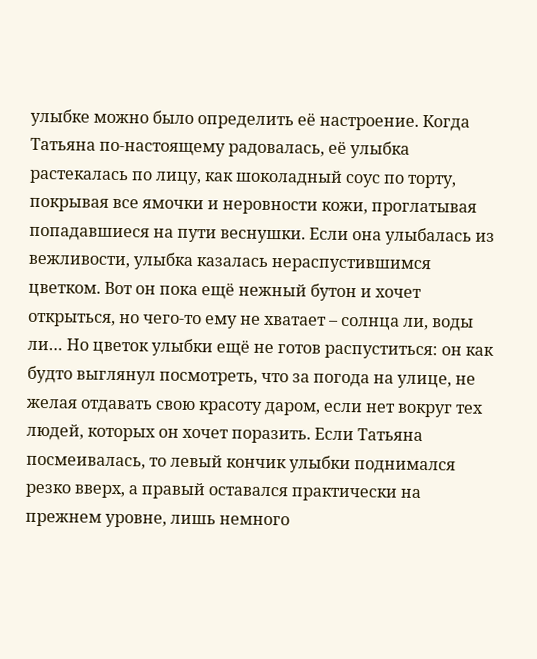улыбке можно было определить её настроение. Когда Татьяна по-настоящему радовалась, её улыбка растекалась по лицу, как шоколадный соус по торту, покрывая все ямочки и неровности кожи, проглатывая попадавшиеся на пути веснушки. Если она улыбалась из вежливости, улыбка казалась нераспустившимся цветком. Вот он пока ещё нежный бутон и хочет открыться, но чего-то ему не хватает – солнца ли, воды ли… Но цветок улыбки ещё не готов распуститься: он как будто выглянул посмотреть, что за погода на улице, не желая отдавать свою красоту даром, если нет вокруг тех людей, которых он хочет поразить. Если Татьяна посмеивалась, то левый кончик улыбки поднимался резко вверх, а правый оставался практически на прежнем уровне, лишь немного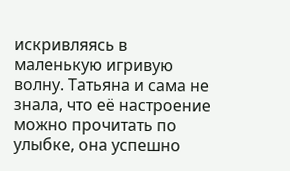искривляясь в маленькую игривую волну. Татьяна и сама не знала, что её настроение можно прочитать по улыбке, она успешно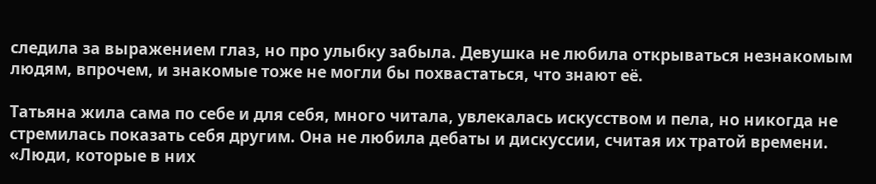следила за выражением глаз, но про улыбку забыла. Девушка не любила открываться незнакомым людям, впрочем, и знакомые тоже не могли бы похвастаться, что знают её.

Татьяна жила сама по себе и для себя, много читала, увлекалась искусством и пела, но никогда не стремилась показать себя другим. Она не любила дебаты и дискуссии, считая их тратой времени. «Люди, которые в них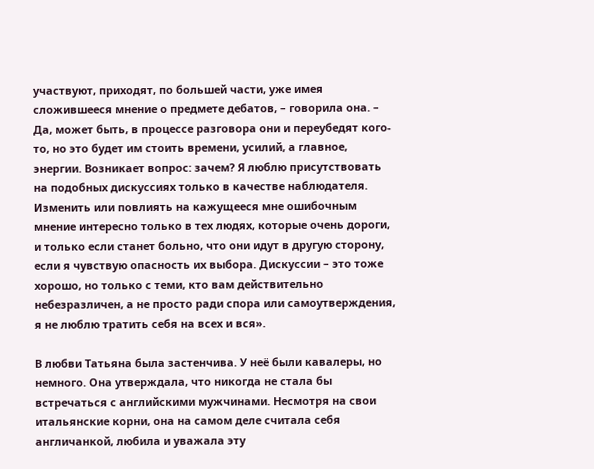участвуют, приходят, по большей части, уже имея сложившееся мнение о предмете дебатов, – говорила она. – Да, может быть, в процессе разговора они и переубедят кого-то, но это будет им стоить времени, усилий, а главное, энергии. Возникает вопрос: зачем? Я люблю присутствовать на подобных дискуссиях только в качестве наблюдателя. Изменить или повлиять на кажущееся мне ошибочным мнение интересно только в тех людях, которые очень дороги, и только если станет больно, что они идут в другую сторону, если я чувствую опасность их выбора. Дискуссии – это тоже хорошо, но только с теми, кто вам действительно небезразличен, а не просто ради спора или самоутверждения, я не люблю тратить себя на всех и вся».

В любви Татьяна была застенчива. У неё были кавалеры, но немного. Она утверждала, что никогда не стала бы встречаться с английскими мужчинами. Несмотря на свои итальянские корни, она на самом деле считала себя англичанкой, любила и уважала эту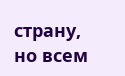страну, но всем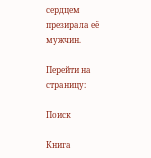сердцем презирала её мужчин.

Перейти на страницу:

Поиск

Книга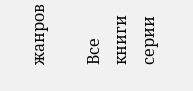жанров

Все книги серии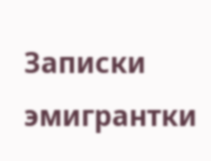Записки эмигрантки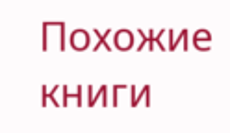Похожие книги